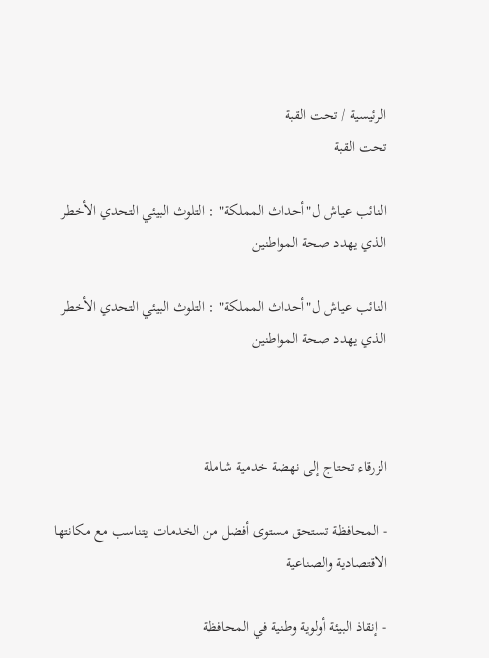الرئيسية / تحت القبة
تحت القبة

النائب عياش ل"أحداث المملكة" : التلوث البيئي التحدي الأخطر الذي يهدد صحة المواطنين

النائب عياش ل"أحداث المملكة" : التلوث البيئي التحدي الأخطر الذي يهدد صحة المواطنين



الزرقاء تحتاج إلى نهضة خدمية شاملة

- المحافظة تستحق مستوى أفضل من الخدمات يتناسب مع مكانتها الاقتصادية والصناعية

- إنقاذ البيئة أولوية وطنية في المحافظة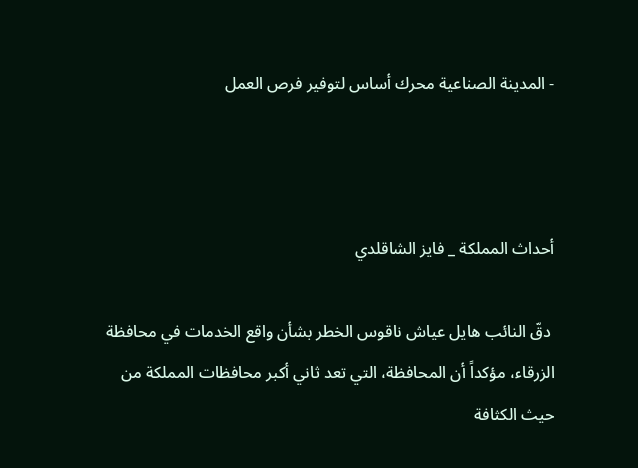- المدينة الصناعية محرك أساس لتوفير فرص العمل



أحداث المملكة _ فايز الشاقلدي

 دقّ النائب هايل عياش ناقوس الخطر بشأن واقع الخدمات في محافظة الزرقاء، مؤكداً أن المحافظة، التي تعد ثاني أكبر محافظات المملكة من حيث الكثافة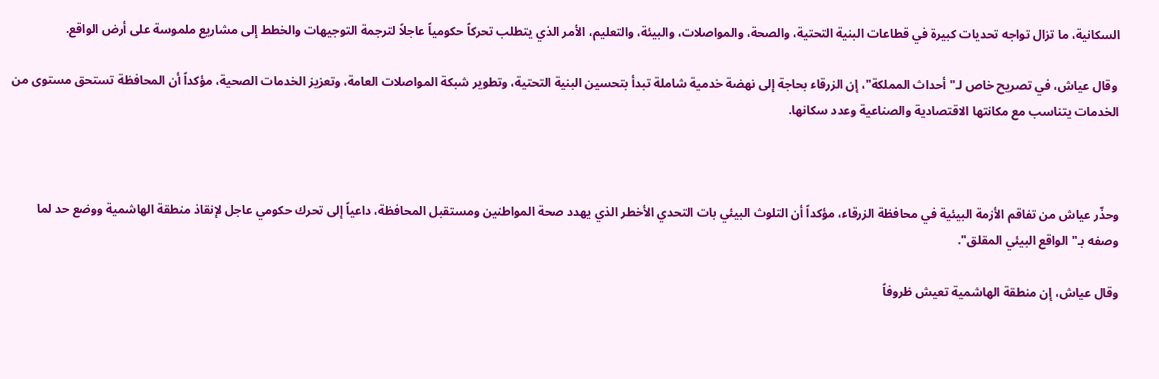السكانية، ما تزال تواجه تحديات كبيرة في قطاعات البنية التحتية، والصحة، والمواصلات، والبيئة، والتعليم، الأمر الذي يتطلب تحركاً حكومياً عاجلاً لترجمة التوجيهات والخطط إلى مشاريع ملموسة على أرض الواقع.

 وقال عياش، في تصريح خاص لـ"أحداث المملكة"، إن الزرقاء بحاجة إلى نهضة خدمية شاملة تبدأ بتحسين البنية التحتية، وتطوير شبكة المواصلات العامة، وتعزيز الخدمات الصحية، مؤكداً أن المحافظة تستحق مستوى من الخدمات يتناسب مع مكانتها الاقتصادية والصناعية وعدد سكانها.



وحذّر عياش من تفاقم الأزمة البيئية في محافظة الزرقاء، مؤكداً أن التلوث البيئي بات التحدي الأخطر الذي يهدد صحة المواطنين ومستقبل المحافظة، داعياً إلى تحرك حكومي عاجل لإنقاذ منطقة الهاشمية ووضع حد لما وصفه بـ"الواقع البيئي المقلق".

وقال عياش، إن منطقة الهاشمية تعيش ظروفاً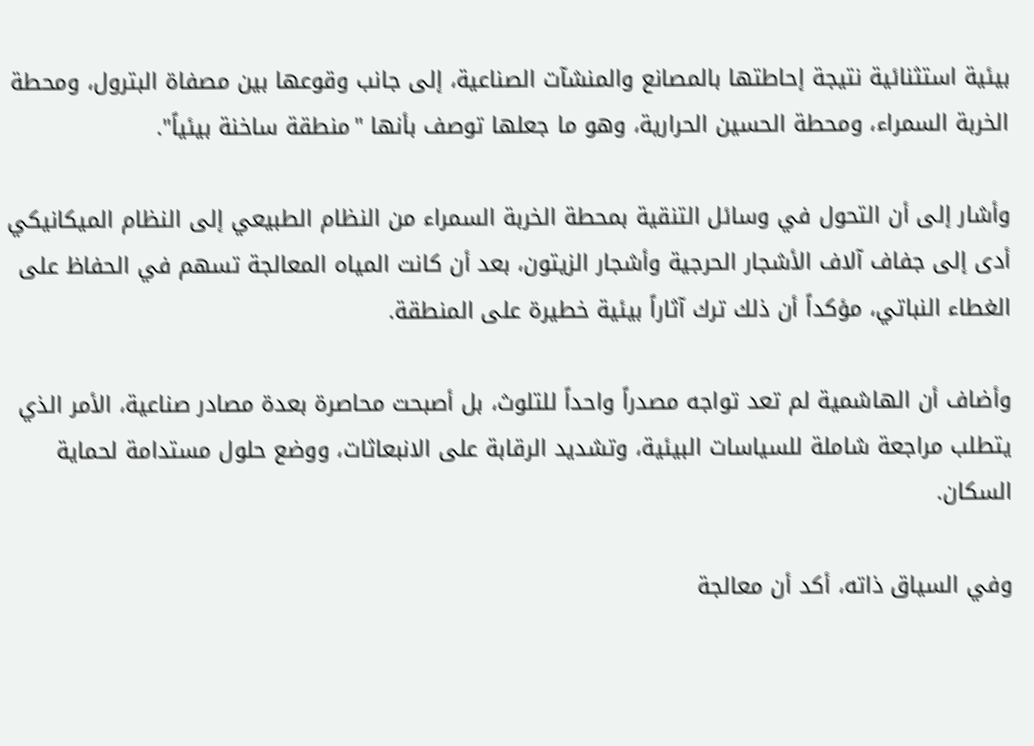بيئية استثنائية نتيجة إحاطتها بالمصانع والمنشآت الصناعية، إلى جانب وقوعها بين مصفاة البترول، ومحطة الخربة السمراء، ومحطة الحسين الحرارية، وهو ما جعلها توصف بأنها "منطقة ساخنة بيئياً".

وأشار إلى أن التحول في وسائل التنقية بمحطة الخربة السمراء من النظام الطبيعي إلى النظام الميكانيكي أدى إلى جفاف آلاف الأشجار الحرجية وأشجار الزيتون، بعد أن كانت المياه المعالجة تسهم في الحفاظ على الغطاء النباتي، مؤكداً أن ذلك ترك آثاراً بيئية خطيرة على المنطقة.

وأضاف أن الهاشمية لم تعد تواجه مصدراً واحداً للتلوث، بل أصبحت محاصرة بعدة مصادر صناعية، الأمر الذي يتطلب مراجعة شاملة للسياسات البيئية، وتشديد الرقابة على الانبعاثات، ووضع حلول مستدامة لحماية السكان.

وفي السياق ذاته، أكد أن معالجة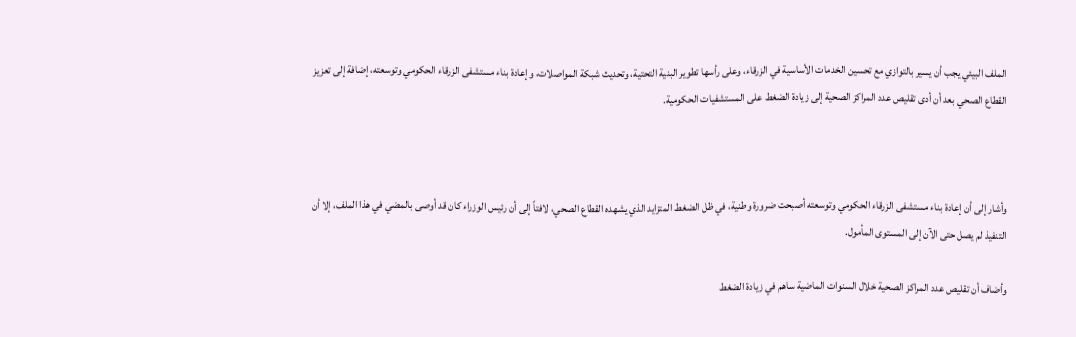الملف البيئي يجب أن يسير بالتوازي مع تحسين الخدمات الأساسية في الزرقاء، وعلى رأسها تطوير البنية التحتية، وتحديث شبكة المواصلات، وإعادة بناء مستشفى الزرقاء الحكومي وتوسعته، إضافة إلى تعزيز القطاع الصحي بعد أن أدى تقليص عدد المراكز الصحية إلى زيادة الضغط على المستشفيات الحكومية.



وأشار إلى أن إعادة بناء مستشفى الزرقاء الحكومي وتوسعته أصبحت ضرورة وطنية، في ظل الضغط المتزايد الذي يشهده القطاع الصحي، لافتاً إلى أن رئيس الوزراء كان قد أوصى بالمضي في هذا الملف، إلا أن التنفيذ لم يصل حتى الآن إلى المستوى المأمول.

وأضاف أن تقليص عدد المراكز الصحية خلال السنوات الماضية ساهم في زيادة الضغط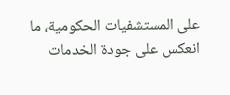على المستشفيات الحكومية، ما انعكس على جودة الخدمات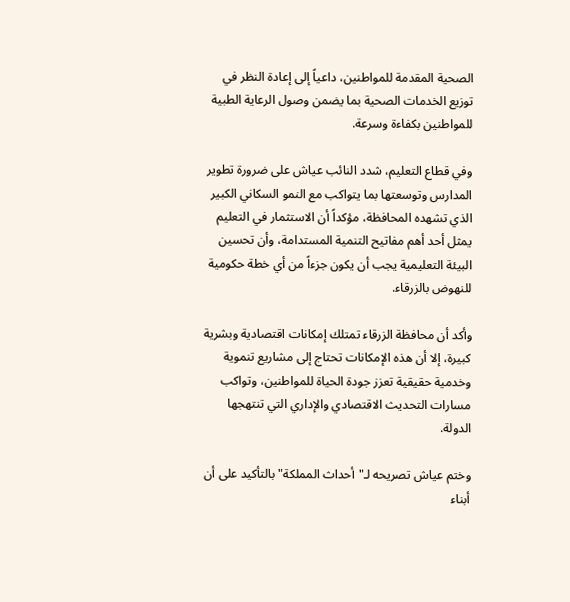الصحية المقدمة للمواطنين، داعياً إلى إعادة النظر في توزيع الخدمات الصحية بما يضمن وصول الرعاية الطبية للمواطنين بكفاءة وسرعة.

وفي قطاع التعليم، شدد النائب عياش على ضرورة تطوير المدارس وتوسعتها بما يتواكب مع النمو السكاني الكبير الذي تشهده المحافظة، مؤكداً أن الاستثمار في التعليم يمثل أحد أهم مفاتيح التنمية المستدامة، وأن تحسين البيئة التعليمية يجب أن يكون جزءاً من أي خطة حكومية للنهوض بالزرقاء.

وأكد أن محافظة الزرقاء تمتلك إمكانات اقتصادية وبشرية كبيرة، إلا أن هذه الإمكانات تحتاج إلى مشاريع تنموية وخدمية حقيقية تعزز جودة الحياة للمواطنين، وتواكب مسارات التحديث الاقتصادي والإداري التي تنتهجها الدولة.

وختم عياش تصريحه لـ"أحداث المملكة" بالتأكيد على أن أبناء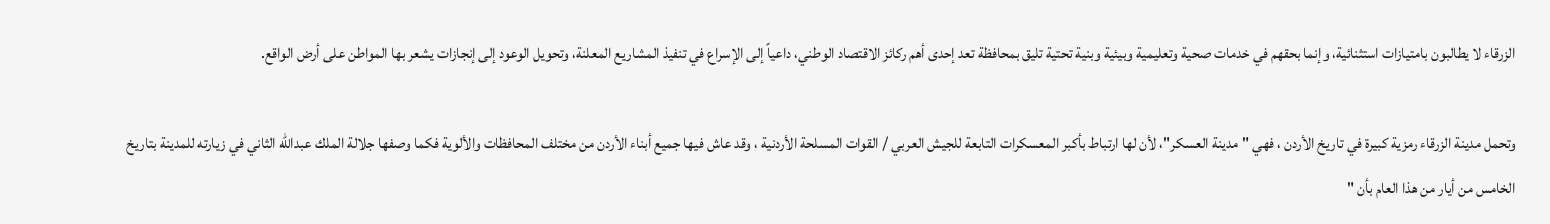الزرقاء لا يطالبون بامتيازات استثنائية، وإنما بحقهم في خدمات صحية وتعليمية وبيئية وبنية تحتية تليق بمحافظة تعد إحدى أهم ركائز الاقتصاد الوطني، داعياً إلى الإسراع في تنفيذ المشاريع المعلنة، وتحويل الوعود إلى إنجازات يشعر بها المواطن على أرض الواقع.

وتحمل مدينة الزرقاء رمزية كبيرة في تاريخ الأردن ، فهي "مدينة العسكر"، لأن لها ارتباط بأكبر المعسكرات التابعة للجيش العربي / القوات المسلحة الأردنية ، وقد عاش فيها جميع أبناء الأردن من مختلف المحافظات والألوية فكما وصفها جلالة الملك عبدالله الثاني في زيارته للمدينة بتاريخ الخامس من أيار من هذا العام بأن "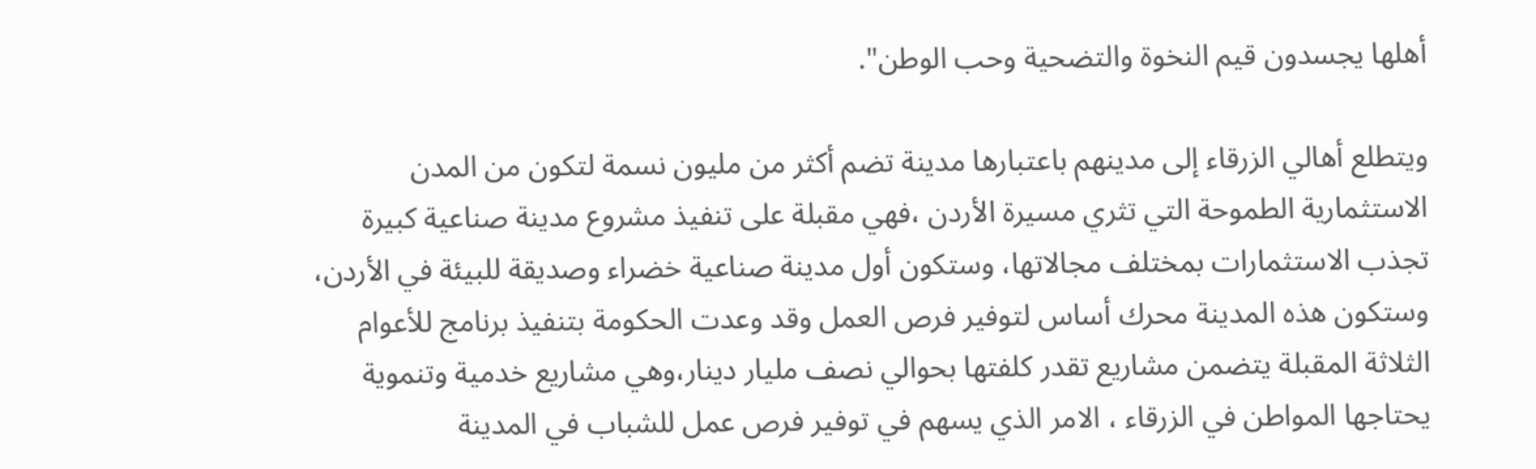أهلها يجسدون قيم النخوة والتضحية وحب الوطن".

ويتطلع أهالي الزرقاء إلى مدينهم باعتبارها مدينة تضم أكثر من مليون نسمة لتكون من المدن الاستثمارية الطموحة التي تثري مسيرة الأردن ،فهي مقبلة على تنفيذ مشروع مدينة صناعية كبيرة تجذب الاستثمارات بمختلف مجالاتها، وستكون أول مدينة صناعية خضراء وصديقة للبيئة في الأردن، وستكون هذه المدينة محرك أساس لتوفير فرص العمل وقد وعدت الحكومة بتنفيذ برنامج للأعوام الثلاثة المقبلة يتضمن مشاريع تقدر كلفتها بحوالي نصف مليار دينار،وهي مشاريع خدمية وتنموية يحتاجها المواطن في الزرقاء ، الامر الذي يسهم في توفير فرص عمل للشباب في المدينة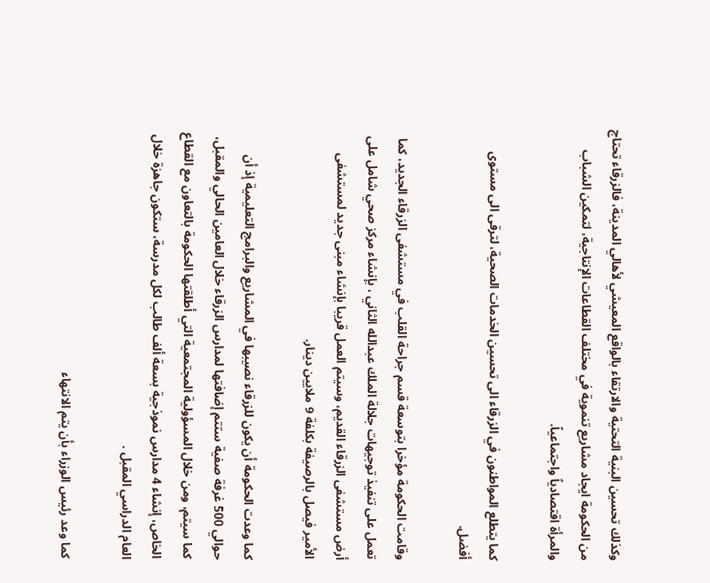وكذلك تحسين البنية التحتية والارتقاء بالواقع المعيشي لأهالي المدينة، فالزرقاء تحتاج من الحكومة ايجاد مشاريع تنموية في مختلف القطاعات الإنتاجية، لتمكين الشباب والمرأة اقتصادياً واجتماعياً.

كما يتطلع المواطنون في الزرقاء الى تحسين الخدمات الصحية، لترقى الى مستوى أفضل.

وقامت الحكومة مؤخرا بتوسعة قسم جراحة القلب في مستشفى الزرقاء الجديد، كما تعمل على تنفيذ توجيهات جلالة الملك عبدالله الثاني ، بإنشاء مركز صحي شامل على أرض مستشفى الزرقاء القديم، وسيتم العمل قريبا بإنشاء مبنى جديد لمستشفى الأمير فيصل بالرصيفة بكلفة 9 ملايين دينار.

كما وعدت الحكومة أن يكون للزرقاء نصيبها في المشاريع والبرامج التعليمية إذ أن حوالي 500 غرفة صفية ستتم إضافتها لمدارس الزرقاء خلال العامين الحالي والمقبل، كما سيتم، ومن خلال المسؤولية المجتمعية التي أطلقتها الحكومة بالتعاون مع القطاع الخاص، إنشاء 4 مدارس نموذجية بسعة ألف طالب لكل مدرسة، ستكون جاهزة خلال العام الدراسي المقبل .

كما وعد رئيس الوزراء بأن يتم الانتهاء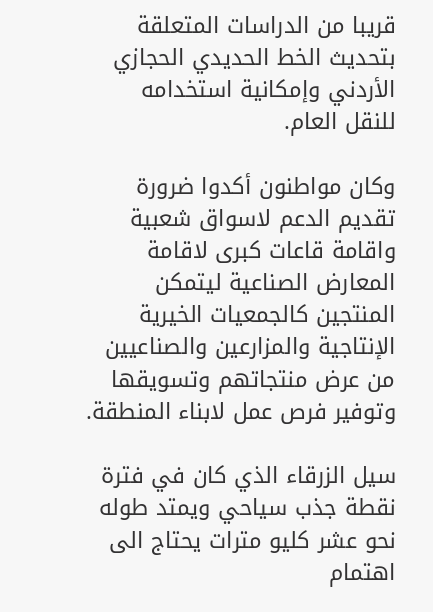قريبا من الدراسات المتعلقة بتحديث الخط الحديدي الحجازي الأردني وإمكانية استخدامه للنقل العام.

وكان مواطنون أكدوا ضرورة تقديم الدعم لاسواق شعبية واقامة قاعات كبرى لاقامة المعارض الصناعية ليتمكن المنتجين كالجمعيات الخيرية الإنتاجية والمزارعين والصناعيين من عرض منتجاتهم وتسويقها وتوفير فرص عمل لابناء المنطقة.

سيل الزرقاء الذي كان في فترة نقطة جذب سياحي ويمتد طوله نحو عشر كليو مترات يحتاج الى اهتمام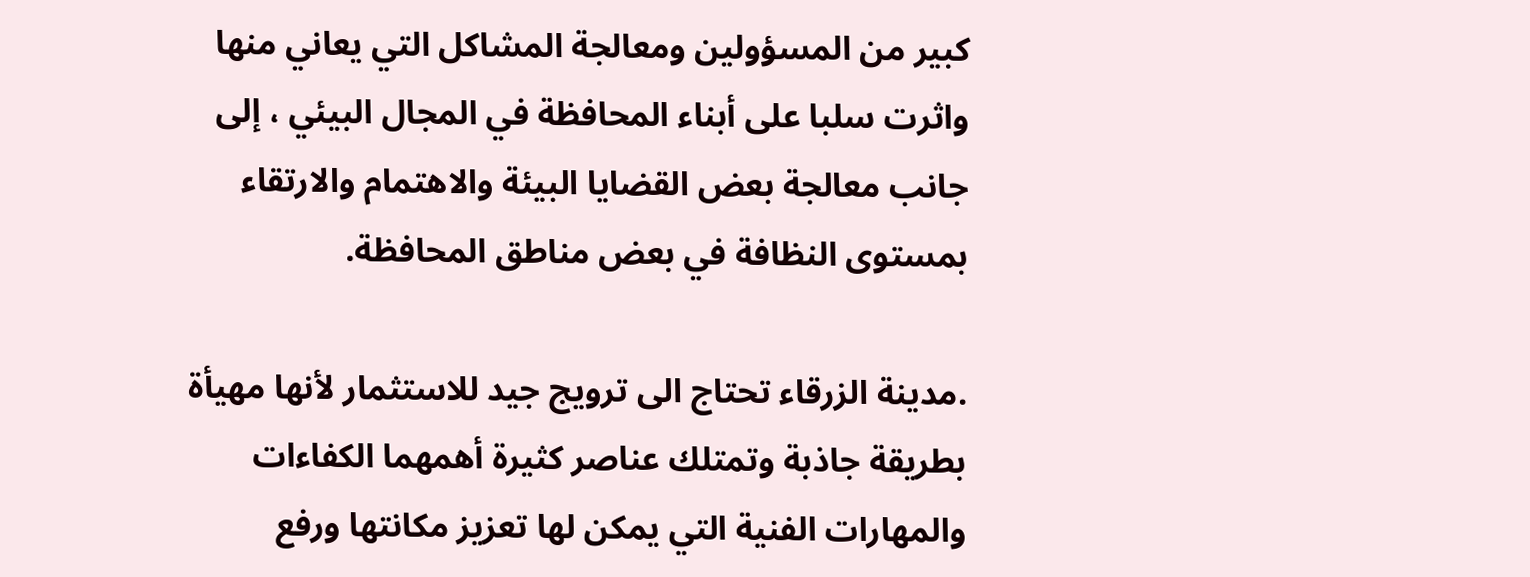كبير من المسؤولين ومعالجة المشاكل التي يعاني منها واثرت سلبا على أبناء المحافظة في المجال البيئي ، إلى جانب معالجة بعض القضايا البيئة والاهتمام والارتقاء بمستوى النظافة في بعض مناطق المحافظة.

.مدينة الزرقاء تحتاج الى ترويج جيد للاستثمار لأنها مهيأة بطريقة جاذبة وتمتلك عناصر كثيرة أهمهما الكفاءات والمهارات الفنية التي يمكن لها تعزيز مكانتها ورفع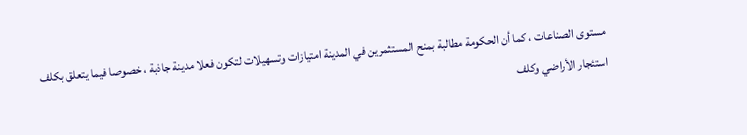مستوى الصناعات ، كما أن الحكومة مطالبة بمنح المستثمرين في المدينة امتيازات وتسهيلات لتكون فعلا مدينة جاذبة ، خصوصا فيما يتعلق بكلف استئجار الأراضي وكلف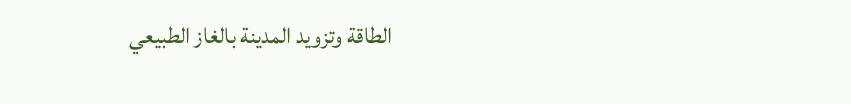الطاقة وتزويد المدينة بالغاز الطبيعي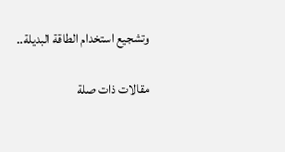وتشجيع استخدام الطاقة البديلة..

مقالات ذات صلة